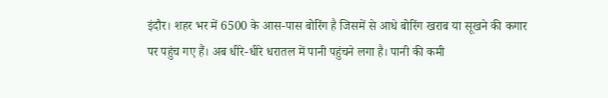इंदौर। शहर भर में 6500 के आस-पास बोरिंग है जिसमें से आधे बोरिंग खराब या सूखने की कगार पर पहुंच गए हैं। अब धीरे-धीरे धरातल में पानी पहुंचने लगा है। पानी की कमी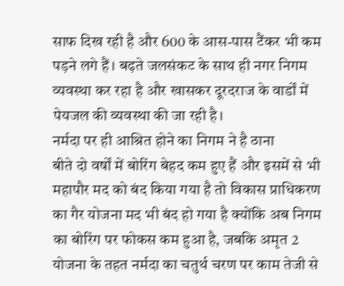साफ दिख रही है और 600 के आस-पास टैंकर भी कम पड़ने लगे हैं। बढ़ते जलसंकट के साथ ही नगर निगम व्यवस्था कर रहा है और खासकर दूरदराज के वार्डों में पेयजल की व्यवस्था की जा रही है।
नर्मदा पर ही आश्रित होने का निगम ने है ठाना
बीते दो वर्षों में बोरिंग बेहद कम हुए हैं और इसमें से भी महापौर मद को बंद किया गया है तो विकास प्राधिकरण का गैर योजना मद भी बंद हो गया है क्योंकि अब निगम का बोरिंग पर फोकस कम हुआ है, जबकि अमृत 2 योजना के तहत नर्मदा का चतुर्थ चरण पर काम तेजी से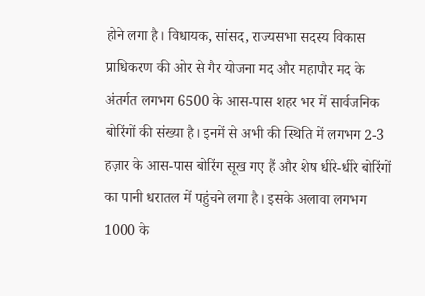होने लगा है। विधायक, सांसद, राज्यसभा सदस्य विकास प्राधिकरण की ओर से गैर योजना मद और महापौर मद के अंतर्गत लगभग 6500 के आस-पास शहर भर में सार्वजनिक बोरिंगों की संख्या है। इनमें से अभी की स्थिति में लगभग 2-3 हज़ार के आस-पास बोरिंग सूख गए हैं और शेष धीरे-धीरे बोरिंगों का पानी धरातल में पहुंचने लगा है। इसके अलावा लगभग 1000 के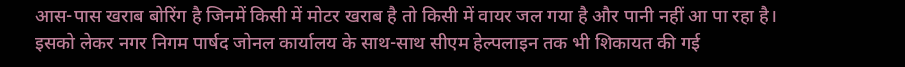आस-पास खराब बोरिंग है जिनमें किसी में मोटर खराब है तो किसी में वायर जल गया है और पानी नहीं आ पा रहा है। इसको लेकर नगर निगम पार्षद जोनल कार्यालय के साथ-साथ सीएम हेल्पलाइन तक भी शिकायत की गई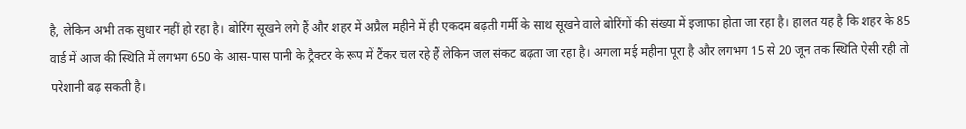है, लेकिन अभी तक सुधार नहीं हो रहा है। बोरिंग सूखने लगे हैं और शहर में अप्रैल महीने में ही एकदम बढ़ती गर्मी के साथ सूखने वाले बोरिंगों की संख्या में इजाफा होता जा रहा है। हालत यह है कि शहर के 85 वार्ड में आज की स्थिति में लगभग 650 के आस-पास पानी के ट्रैक्टर के रूप में टैंकर चल रहे हैं लेकिन जल संकट बढ़ता जा रहा है। अगला मई महीना पूरा है और लगभग 15 से 20 जून तक स्थिति ऐसी रही तो परेशानी बढ़ सकती है।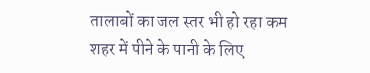तालाबों का जल स्तर भी हो रहा कम
शहर में पीने के पानी के लिए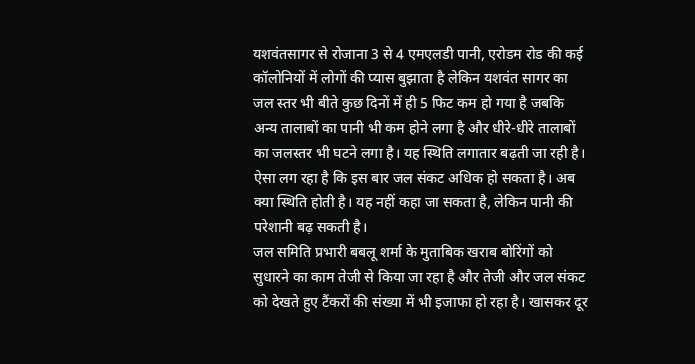यशवंतसागर से रोजाना 3 से 4 एमएलडी पानी, एरोडम रोड की कई कॉलोनियों में लोगों की प्यास बुझाता है लेकिन यशवंत सागर का जल स्तर भी बीते कुछ दिनों में ही 5 फिट कम हो गया है जबकि अन्य तालाबों का पानी भी कम होने लगा है और धीरे-धीरे तालाबों का जलस्तर भी घटने लगा है। यह स्थिति लगातार बढ़ती जा रही है। ऐसा लग रहा है कि इस बार जल संकट अधिक हो सकता है। अब क्या स्थिति होती है। यह नहीं कहा जा सकता है, लेकिन पानी की परेशानी बढ़ सकती है।
जल समिति प्रभारी बबलू शर्मा के मुताबिक खराब बोरिंगों को सुधारने का काम तेजी से किया जा रहा है और तेजी और जल संकट को देखते हुए टैंकरों की संख्या में भी इजाफा हो रहा है। खासकर दूर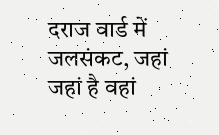दराज वार्ड में जलसंकट, जहां जहां है वहां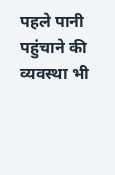पहले पानी पहुंचाने की व्यवस्था भी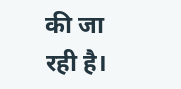की जा रही है।